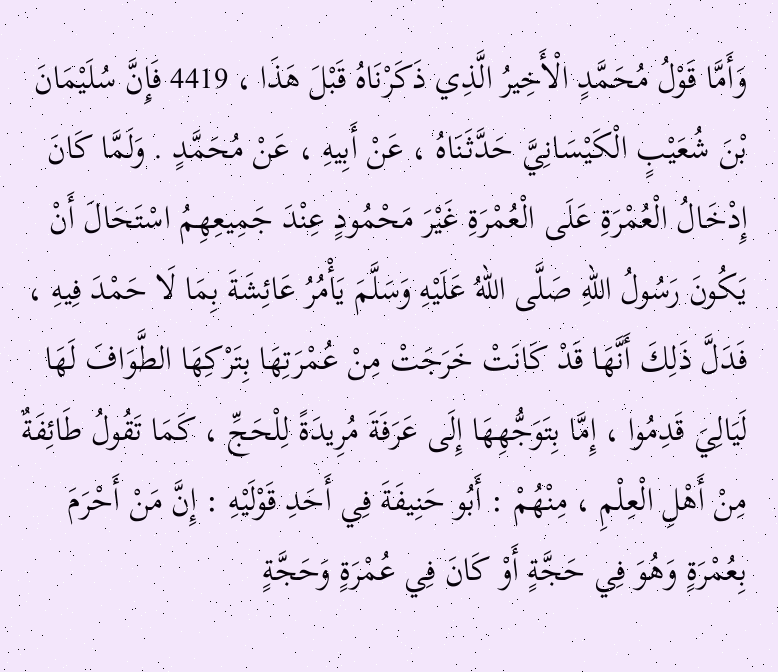وَأَمَّا قَوْلُ مُحَمَّدٍ الْأَخِيرُ الَّذِي ذَكَرْنَاهُ قَبْلَ هَذَا ، 4419 فَإِنَّ سُلَيْمَانَ بْنَ شُعَيْبٍ الْكَيْسَانِيَّ حَدَّثَنَاهُ ، عَنْ أَبِيهِ ، عَنْ مُحَمَّدٍ . وَلَمَّا كَانَ إِدْخَالُ الْعُمْرَةِ عَلَى الْعُمْرَةِ غَيْرَ مَحْمُودٍ عِنْدَ جَمِيعِهِمُ اسْتَحَالَ أَنْ يَكُونَ رَسُولُ اللهِ صَلَّى اللهُ عَلَيْهِ وَسَلَّمَ يَأْمُرُ عَائِشَةَ بِمَا لَا حَمْدَ فِيهِ ، فَدَلَّ ذَلِكَ أَنَّهَا قَدْ كَانَتْ خَرَجَتْ مِنْ عُمْرَتِهَا بِتَرْكِهَا الطَّوَافَ لَهَا لَيَالِيَ قَدِمُوا ، إِمَّا بِتَوَجُّهِهَا إِلَى عَرَفَةَ مُرِيدَةً لِلْحَجِّ ، كَمَا تَقُولُ طَائِفَةٌ مِنْ أَهْلِ الْعِلْمِ ، مِنْهُمْ : أَبُو حَنِيفَةَ فِي أَحَدِ قَوْلَيْهِ : إِنَّ مَنْ أَحْرَمَ بِعُمْرَةٍ وَهُوَ فِي حَجَّةٍ أَوْ كَانَ فِي عُمْرَةٍ وَحَجَّةٍ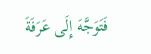فَتَوَجَّهَ إِلَى عَرَفَةَ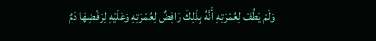وَلَمْ يَطُفْ لِعُمْرَتِهِ أَنَّهُ بِذَلِكَ رَافِضٌ لِعُمْرَتِهِ وَعَلَيْهِ لِرَفْضِهَا دَمٌ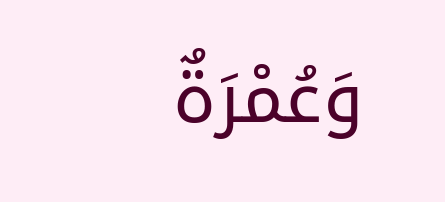وَعُمْرَةٌ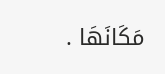مَكَانَهَا .